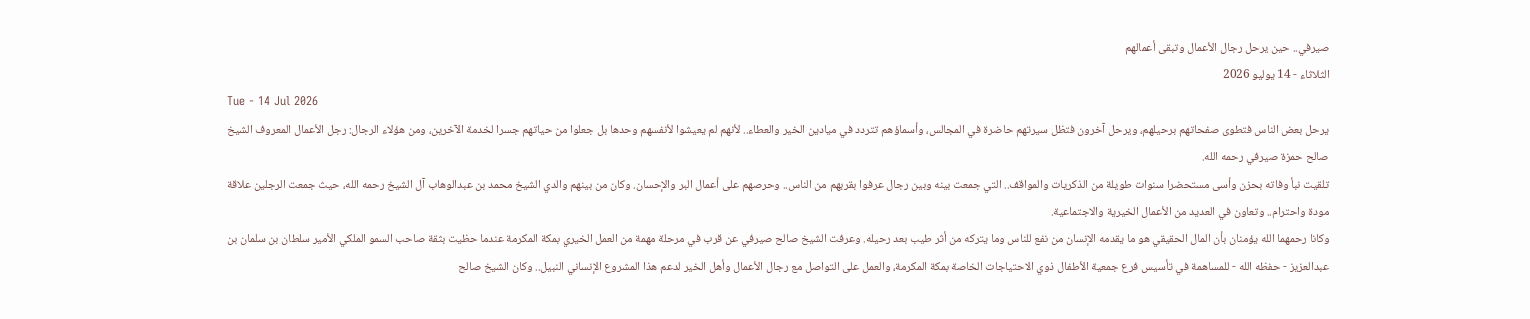صيرفي.. حين يرحل رجال الأعمال وتبقى أعمالهم
الثلاثاء - 14 يوليو 2026
Tue - 14 Jul 2026
يرحل بعض الناس فتطوى صفحاتهم برحيلهم، ويرحل آخرون فتظل سيرتهم حاضرة في المجالس، وأسماؤهم تتردد في ميادين الخير والعطاء.. لأنهم لم يعيشوا لأنفسهم وحدها بل جعلوا من حياتهم جسرا لخدمة الآخرين، ومن هؤلاء الرجال: رجل الأعمال المعروف الشيخ صالح حمزة صيرفي رحمه الله.
تلقيت نبأ وفاته بحزن وأسى مستحضرا سنوات طويلة من الذكريات والمواقف.. التي جمعت بينه وبين رجال عرفوا بقربهم من الناس.. وحرصهم على أعمال البر والإحسان. وكان من بينهم والدي الشيخ محمد بن عبدالوهاب آل الشيخ رحمه الله، حيث جمعت الرجلين علاقة مودة واحترام.. وتعاون في العديد من الأعمال الخيرية والاجتماعية.
وكانا رحمهما الله يؤمنان بأن المال الحقيقي هو ما يقدمه الإنسان من نفع للناس وما يتركه من أثر طيب بعد رحيله. وعرفت الشيخ صالح صيرفي عن قرب في مرحلة مهمة من العمل الخيري بمكة المكرمة عندما حظيت بثقة صاحب السمو الملكي الأمير سلطان بن سلمان بن عبدالعزيز - حفظه الله - للمساهمة في تأسيس فرع جمعية الأطفال ذوي الاحتياجات الخاصة بمكة المكرمة، والعمل على التواصل مع رجال الأعمال وأهل الخير لدعم هذا المشروع الإنساني النبيل.. وكان الشيخ صالح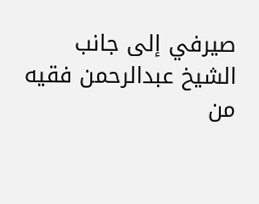صيرفي إلى جانب الشيخ عبدالرحمن فقيه من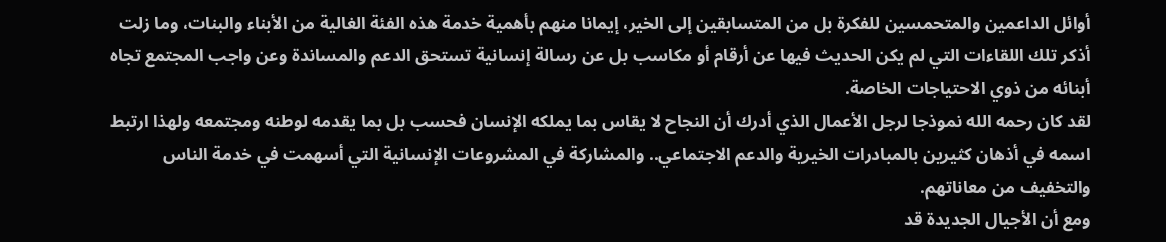أوائل الداعمين والمتحمسين للفكرة بل من المتسابقين إلى الخير، إيمانا منهم بأهمية خدمة هذه الفئة الغالية من الأبناء والبنات، وما زلت أذكر تلك اللقاءات التي لم يكن الحديث فيها عن أرقام أو مكاسب بل عن رسالة إنسانية تستحق الدعم والمساندة وعن واجب المجتمع تجاه أبنائه من ذوي الاحتياجات الخاصة.
لقد كان رحمه الله نموذجا لرجل الأعمال الذي أدرك أن النجاح لا يقاس بما يملكه الإنسان فحسب بل بما يقدمه لوطنه ومجتمعه ولهذا ارتبط اسمه في أذهان كثيرين بالمبادرات الخيرية والدعم الاجتماعي.. والمشاركة في المشروعات الإنسانية التي أسهمت في خدمة الناس والتخفيف من معاناتهم.
ومع أن الأجيال الجديدة قد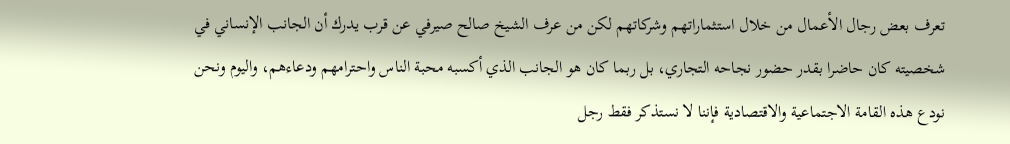تعرف بعض رجال الأعمال من خلال استثماراتهم وشركاتهم لكن من عرف الشيخ صالح صيرفي عن قرب يدرك أن الجانب الإنساني في شخصيته كان حاضرا بقدر حضور نجاحه التجاري، بل ربما كان هو الجانب الذي أكسبه محبة الناس واحترامهم ودعاءهم، واليوم ونحن نودع هذه القامة الاجتماعية والاقتصادية فإننا لا نستذكر فقط رجل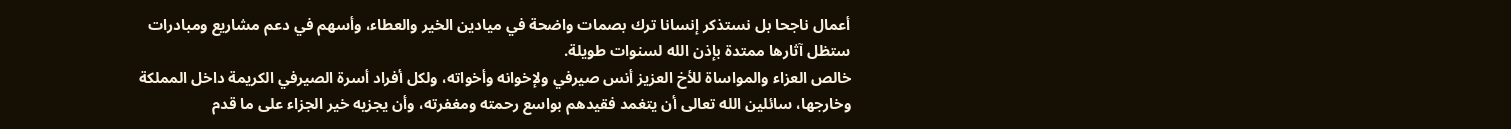أعمال ناجحا بل نستذكر إنسانا ترك بصمات واضحة في ميادين الخير والعطاء، وأسهم في دعم مشاريع ومبادرات ستظل آثارها ممتدة بإذن الله لسنوات طويلة.
خالص العزاء والمواساة للأخ العزيز أنس صيرفي ولإخوانه وأخواته، ولكل أفراد أسرة الصيرفي الكريمة داخل المملكة وخارجها، سائلين الله تعالى أن يتغمد فقيدهم بواسع رحمته ومغفرته، وأن يجزيه خير الجزاء على ما قدم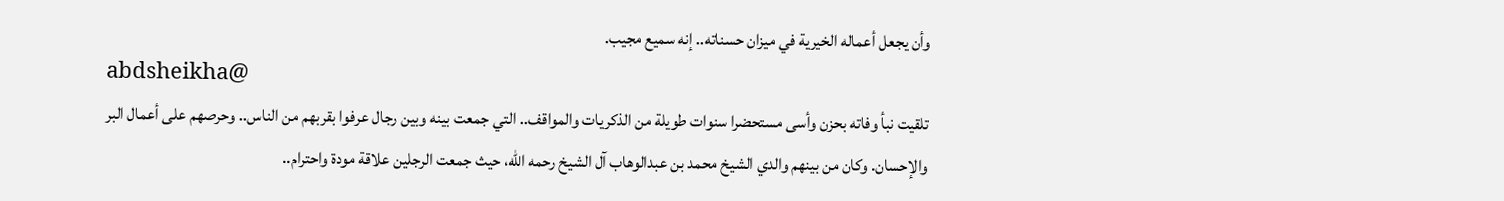وأن يجعل أعماله الخيرية في ميزان حسناته.. إنه سميع مجيب.
abdsheikha@
تلقيت نبأ وفاته بحزن وأسى مستحضرا سنوات طويلة من الذكريات والمواقف.. التي جمعت بينه وبين رجال عرفوا بقربهم من الناس.. وحرصهم على أعمال البر والإحسان. وكان من بينهم والدي الشيخ محمد بن عبدالوهاب آل الشيخ رحمه الله، حيث جمعت الرجلين علاقة مودة واحترام..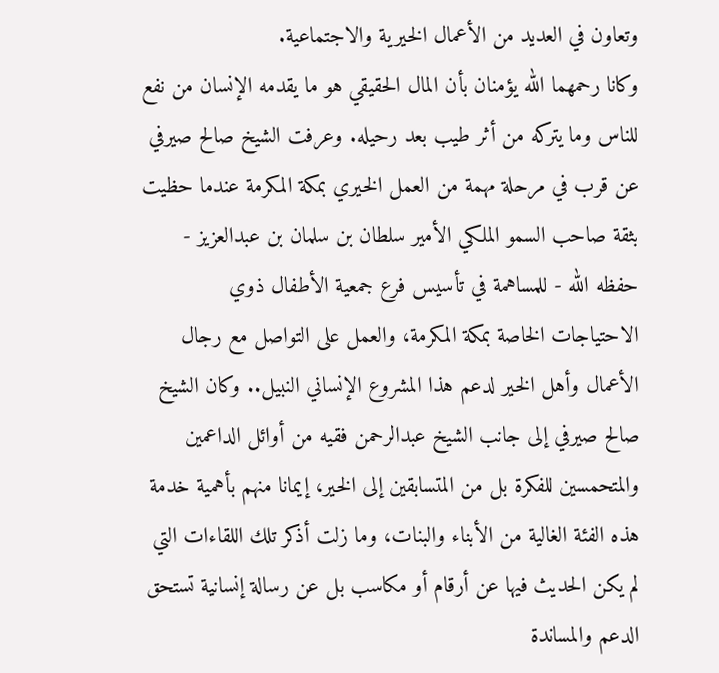وتعاون في العديد من الأعمال الخيرية والاجتماعية.
وكانا رحمهما الله يؤمنان بأن المال الحقيقي هو ما يقدمه الإنسان من نفع للناس وما يتركه من أثر طيب بعد رحيله. وعرفت الشيخ صالح صيرفي عن قرب في مرحلة مهمة من العمل الخيري بمكة المكرمة عندما حظيت بثقة صاحب السمو الملكي الأمير سلطان بن سلمان بن عبدالعزيز - حفظه الله - للمساهمة في تأسيس فرع جمعية الأطفال ذوي الاحتياجات الخاصة بمكة المكرمة، والعمل على التواصل مع رجال الأعمال وأهل الخير لدعم هذا المشروع الإنساني النبيل.. وكان الشيخ صالح صيرفي إلى جانب الشيخ عبدالرحمن فقيه من أوائل الداعمين والمتحمسين للفكرة بل من المتسابقين إلى الخير، إيمانا منهم بأهمية خدمة هذه الفئة الغالية من الأبناء والبنات، وما زلت أذكر تلك اللقاءات التي لم يكن الحديث فيها عن أرقام أو مكاسب بل عن رسالة إنسانية تستحق الدعم والمساندة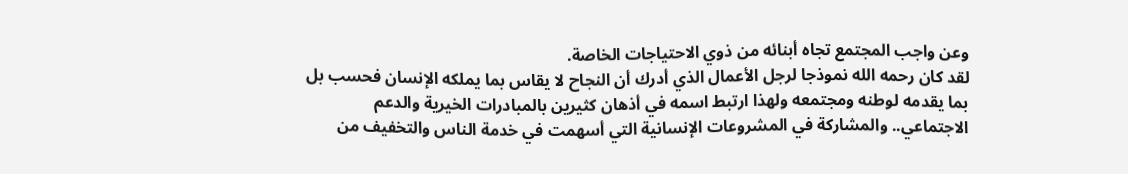وعن واجب المجتمع تجاه أبنائه من ذوي الاحتياجات الخاصة.
لقد كان رحمه الله نموذجا لرجل الأعمال الذي أدرك أن النجاح لا يقاس بما يملكه الإنسان فحسب بل بما يقدمه لوطنه ومجتمعه ولهذا ارتبط اسمه في أذهان كثيرين بالمبادرات الخيرية والدعم الاجتماعي.. والمشاركة في المشروعات الإنسانية التي أسهمت في خدمة الناس والتخفيف من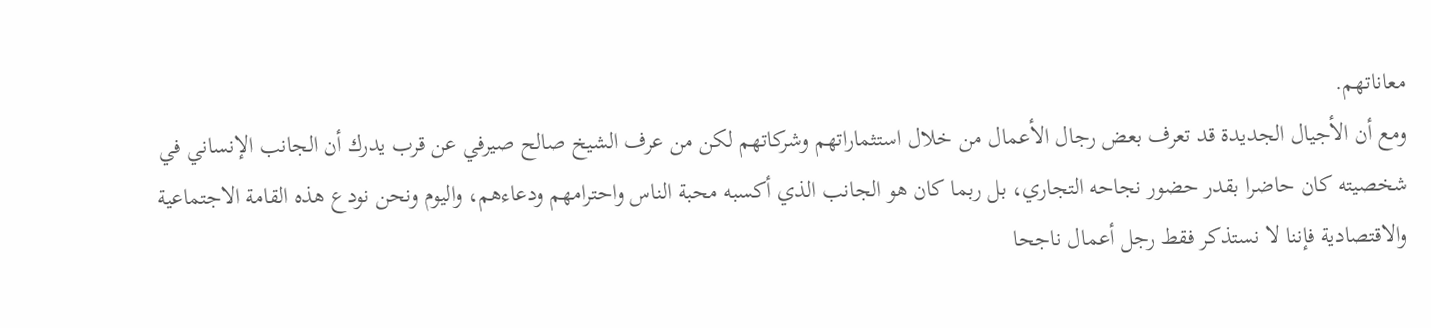معاناتهم.
ومع أن الأجيال الجديدة قد تعرف بعض رجال الأعمال من خلال استثماراتهم وشركاتهم لكن من عرف الشيخ صالح صيرفي عن قرب يدرك أن الجانب الإنساني في شخصيته كان حاضرا بقدر حضور نجاحه التجاري، بل ربما كان هو الجانب الذي أكسبه محبة الناس واحترامهم ودعاءهم، واليوم ونحن نودع هذه القامة الاجتماعية والاقتصادية فإننا لا نستذكر فقط رجل أعمال ناجحا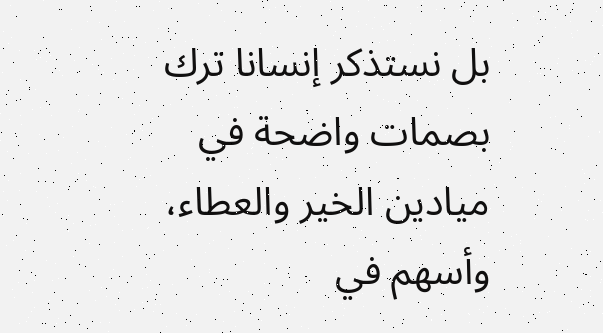بل نستذكر إنسانا ترك بصمات واضحة في ميادين الخير والعطاء، وأسهم في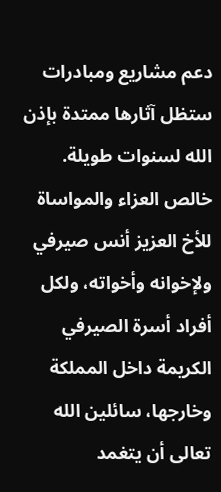دعم مشاريع ومبادرات ستظل آثارها ممتدة بإذن الله لسنوات طويلة.
خالص العزاء والمواساة للأخ العزيز أنس صيرفي ولإخوانه وأخواته، ولكل أفراد أسرة الصيرفي الكريمة داخل المملكة وخارجها، سائلين الله تعالى أن يتغمد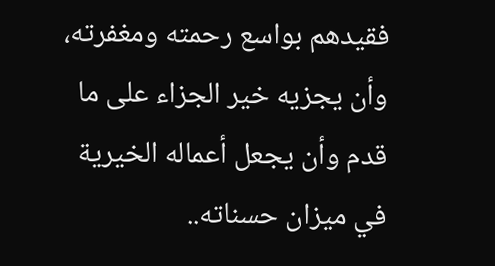فقيدهم بواسع رحمته ومغفرته، وأن يجزيه خير الجزاء على ما قدم وأن يجعل أعماله الخيرية في ميزان حسناته..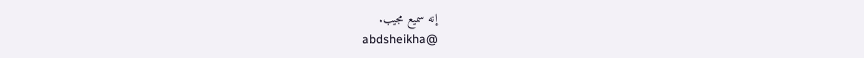إنه سميع مجيب.
abdsheikha@